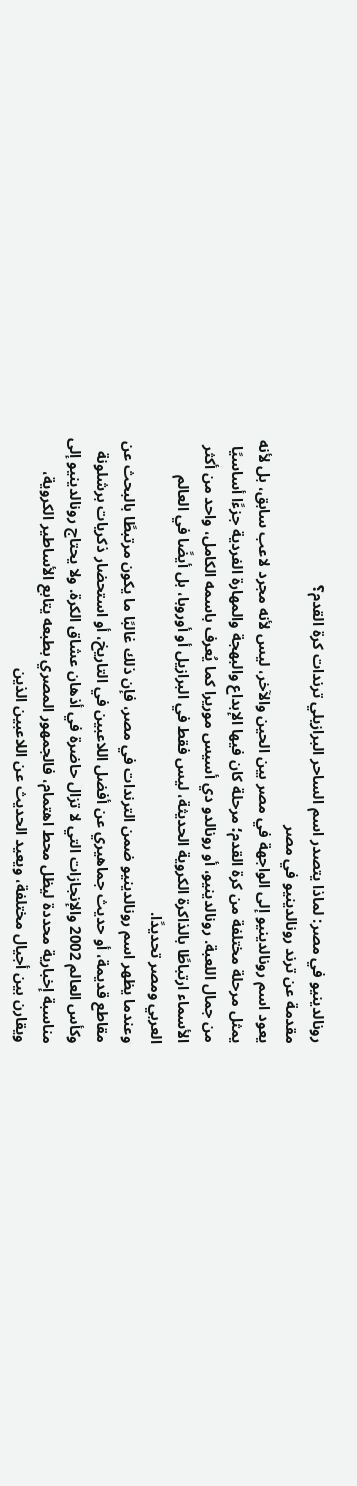رونالدينيو في مصر: لماذا يتصدر اسم الساحر البرازيلي ترندات كرة القدم؟
مقدمة عن ترند رونالدينيو في مصر
يعود اسم رونالدينيو إلى الواجهة في مصر بين الحين والآخر، ليس لأنه مجرد لاعب سابق، بل لأنه يمثل مرحلة مختلفة من كرة القدم؛ مرحلة كان فيها الإبداع والبهجة والمهارة الفردية جزءًا أساسيًا من جمال اللعبة. رونالدينيو، أو رونالدو دي أسيس موريرا كما يُعرف باسمه الكامل، واحد من أكثر الأسماء ارتباطًا بالذاكرة الكروية الحديثة، ليس فقط في البرازيل أو أوروبا، بل أيضًا في العالم العربي ومصر تحديدًا.
وعندما يظهر اسم رونالدينيو ضمن الترندات في مصر، فإن ذلك غالبًا ما يكون مرتبطًا بالبحث عن مقاطع قديمة، أو حديث جماهيري عن أفضل اللاعبين في التاريخ، أو استحضار ذكريات برشلونة وكأس العالم 2002 والإنجازات التي لا تزال حاضرة في أذهان عشاق الكرة. ولا يحتاج رونالدينيو إلى مناسبة إخبارية محددة ليظل محط اهتمام، فالجمهور المصري بطبعه يتابع الأساطير الكروية، ويقارن بين أجيال مختلفة، ويعيد الحديث عن اللاعبين الذين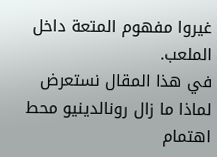غيروا مفهوم المتعة داخل الملعب.
في هذا المقال نستعرض لماذا ما زال رونالدينيو محط اهتمام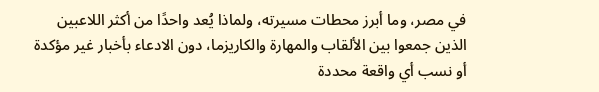في مصر، وما أبرز محطات مسيرته، ولماذا يُعد واحدًا من أكثر اللاعبين الذين جمعوا بين الألقاب والمهارة والكاريزما، دون الادعاء بأخبار غير مؤكدة أو نسب أي واقعة محددة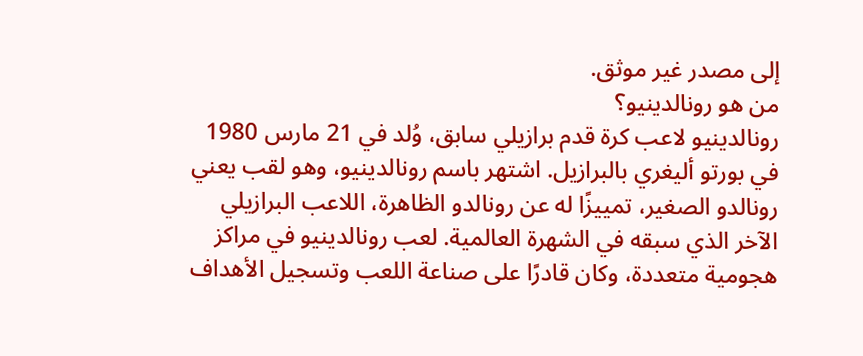إلى مصدر غير موثق.
من هو رونالدينيو؟
رونالدينيو لاعب كرة قدم برازيلي سابق، وُلد في 21 مارس 1980 في بورتو أليغري بالبرازيل. اشتهر باسم رونالدينيو، وهو لقب يعني رونالدو الصغير، تمييزًا له عن رونالدو الظاهرة، اللاعب البرازيلي الآخر الذي سبقه في الشهرة العالمية. لعب رونالدينيو في مراكز هجومية متعددة، وكان قادرًا على صناعة اللعب وتسجيل الأهداف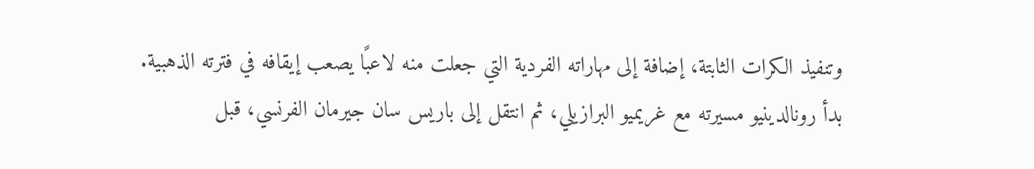وتنفيذ الكرات الثابتة، إضافة إلى مهاراته الفردية التي جعلت منه لاعبًا يصعب إيقافه في فترته الذهبية.
بدأ رونالدينيو مسيرته مع غريميو البرازيلي، ثم انتقل إلى باريس سان جيرمان الفرنسي، قبل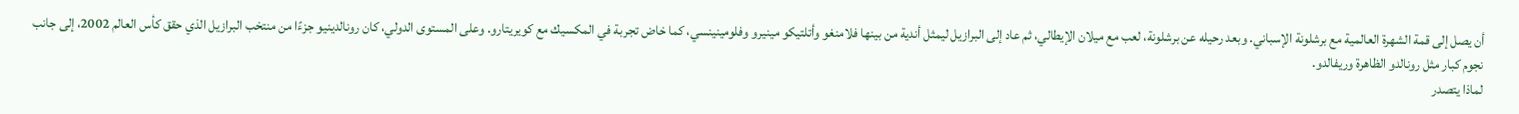أن يصل إلى قمة الشهرة العالمية مع برشلونة الإسباني. وبعد رحيله عن برشلونة، لعب مع ميلان الإيطالي، ثم عاد إلى البرازيل ليمثل أندية من بينها فلامنغو وأتلتيكو مينيرو وفلومينينسي، كما خاض تجربة في المكسيك مع كويريتارو. وعلى المستوى الدولي، كان رونالدينيو جزءًا من منتخب البرازيل الذي حقق كأس العالم 2002، إلى جانب نجوم كبار مثل رونالدو الظاهرة وريفالدو.
لماذا يتصدر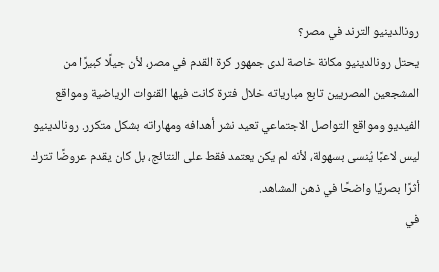رونالدينيو الترند في مصر؟
يحتل رونالدينيو مكانة خاصة لدى جمهور كرة القدم في مصر، لأن جيلًا كبيرًا من المشجعين المصريين تابع مبارياته خلال فترة كانت فيها القنوات الرياضية ومواقع الفيديو ومواقع التواصل الاجتماعي تعيد نشر أهدافه ومهاراته بشكل متكرر. رونالدينيو ليس لاعبًا يُنسى بسهولة، لأنه لم يكن يعتمد فقط على النتائج، بل كان يقدم عروضًا تترك أثرًا بصريًا واضحًا في ذهن المشاهد.
في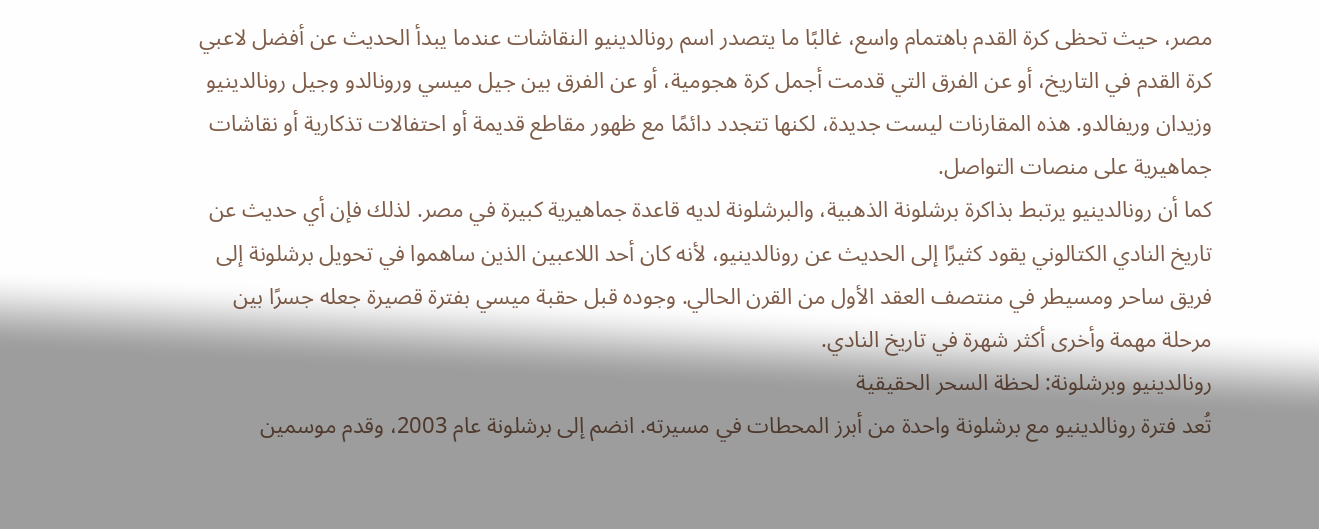مصر، حيث تحظى كرة القدم باهتمام واسع، غالبًا ما يتصدر اسم رونالدينيو النقاشات عندما يبدأ الحديث عن أفضل لاعبي كرة القدم في التاريخ، أو عن الفرق التي قدمت أجمل كرة هجومية، أو عن الفرق بين جيل ميسي ورونالدو وجيل رونالدينيو وزيدان وريفالدو. هذه المقارنات ليست جديدة، لكنها تتجدد دائمًا مع ظهور مقاطع قديمة أو احتفالات تذكارية أو نقاشات جماهيرية على منصات التواصل.
كما أن رونالدينيو يرتبط بذاكرة برشلونة الذهبية، والبرشلونة لديه قاعدة جماهيرية كبيرة في مصر. لذلك فإن أي حديث عن تاريخ النادي الكتالوني يقود كثيرًا إلى الحديث عن رونالدينيو، لأنه كان أحد اللاعبين الذين ساهموا في تحويل برشلونة إلى فريق ساحر ومسيطر في منتصف العقد الأول من القرن الحالي. وجوده قبل حقبة ميسي بفترة قصيرة جعله جسرًا بين مرحلة مهمة وأخرى أكثر شهرة في تاريخ النادي.
رونالدينيو وبرشلونة: لحظة السحر الحقيقية
تُعد فترة رونالدينيو مع برشلونة واحدة من أبرز المحطات في مسيرته. انضم إلى برشلونة عام 2003، وقدم موسمين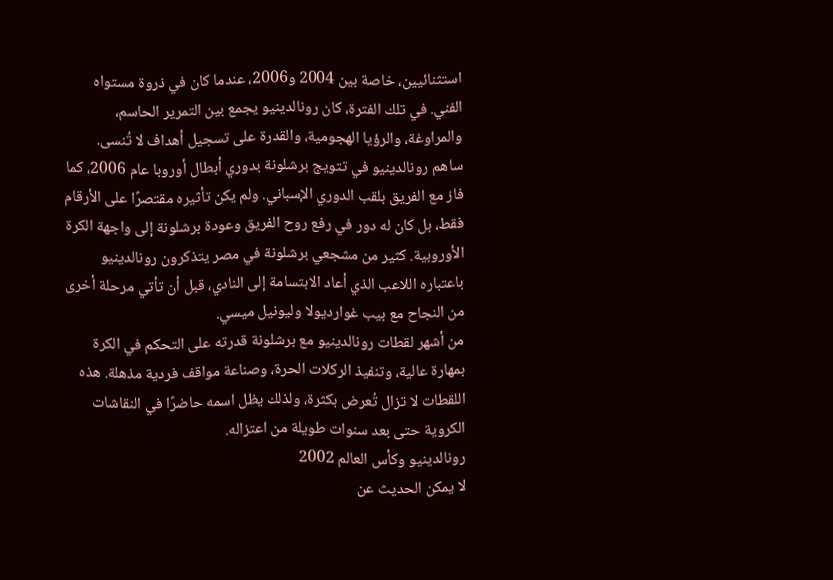استثنائيين، خاصة بين 2004 و2006، عندما كان في ذروة مستواه الفني. في تلك الفترة، كان رونالدينيو يجمع بين التمرير الحاسم، والمراوغة، والرؤيا الهجومية، والقدرة على تسجيل أهداف لا تُنسى.
ساهم رونالدينيو في تتويج برشلونة بدوري أبطال أوروبا عام 2006، كما فاز مع الفريق بلقب الدوري الإسباني. ولم يكن تأثيره مقتصرًا على الأرقام فقط، بل كان له دور في رفع روح الفريق وعودة برشلونة إلى واجهة الكرة الأوروبية. كثير من مشجعي برشلونة في مصر يتذكرون رونالدينيو باعتباره اللاعب الذي أعاد الابتسامة إلى النادي، قبل أن تأتي مرحلة أخرى من النجاح مع بيب غوارديولا وليونيل ميسي.
من أشهر لقطات رونالدينيو مع برشلونة قدرته على التحكم في الكرة بمهارة عالية، وتنفيذ الركلات الحرة، وصناعة مواقف فردية مذهلة. هذه اللقطات لا تزال تُعرض بكثرة، ولذلك يظل اسمه حاضرًا في النقاشات الكروية حتى بعد سنوات طويلة من اعتزاله.
رونالدينيو وكأس العالم 2002
لا يمكن الحديث عن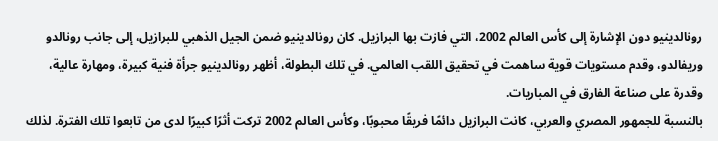رونالدينيو دون الإشارة إلى كأس العالم 2002، التي فازت بها البرازيل. كان رونالدينيو ضمن الجيل الذهبي للبرازيل، إلى جانب رونالدو وريفالدو، وقدم مستويات قوية ساهمت في تحقيق اللقب العالمي. في تلك البطولة، أظهر رونالدينيو جرأة فنية كبيرة، ومهارة عالية، وقدرة على صناعة الفارق في المباريات.
بالنسبة للجمهور المصري والعربي، كانت البرازيل دائمًا فريقًا محبوبًا، وكأس العالم 2002 تركت أثرًا كبيرًا لدى من تابعوا تلك الفترة. لذلك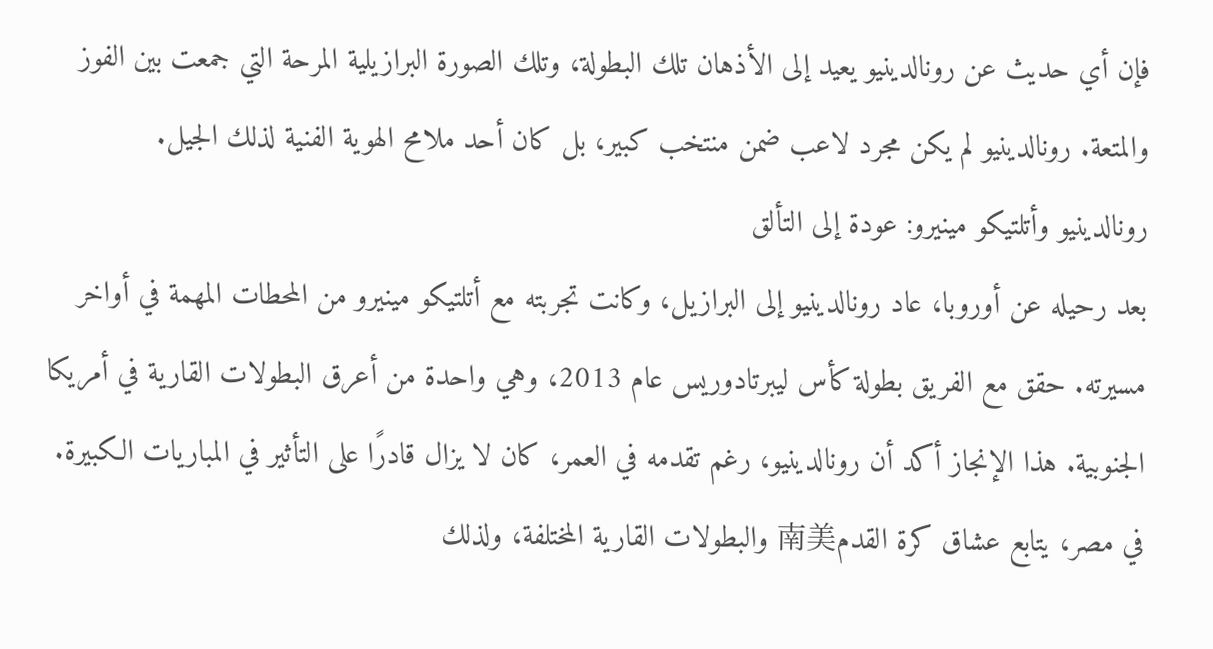فإن أي حديث عن رونالدينيو يعيد إلى الأذهان تلك البطولة، وتلك الصورة البرازيلية المرحة التي جمعت بين الفوز والمتعة. رونالدينيو لم يكن مجرد لاعب ضمن منتخب كبير، بل كان أحد ملامح الهوية الفنية لذلك الجيل.
رونالدينيو وأتلتيكو مينيرو: عودة إلى التألق
بعد رحيله عن أوروبا، عاد رونالدينيو إلى البرازيل، وكانت تجربته مع أتلتيكو مينيرو من المحطات المهمة في أواخر مسيرته. حقق مع الفريق بطولة كأس ليبرتادوريس عام 2013، وهي واحدة من أعرق البطولات القارية في أمريكا الجنوبية. هذا الإنجاز أكد أن رونالدينيو، رغم تقدمه في العمر، كان لا يزال قادرًا على التأثير في المباريات الكبيرة.
في مصر، يتابع عشاق كرة القدم南美 والبطولات القارية المختلفة، ولذلك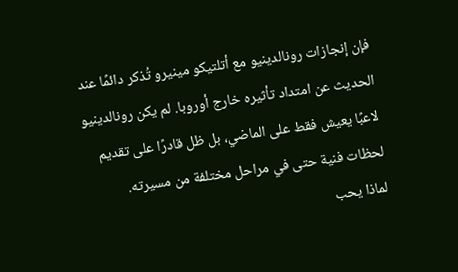فإن إنجازات رونالدينيو مع أتلتيكو مينيرو تُذكر دائمًا عند الحديث عن امتداد تأثيره خارج أوروبا. لم يكن رونالدينيو لاعبًا يعيش فقط على الماضي، بل ظل قادرًا على تقديم لحظات فنية حتى في مراحل مختلفة من مسيرته.
لماذا يحب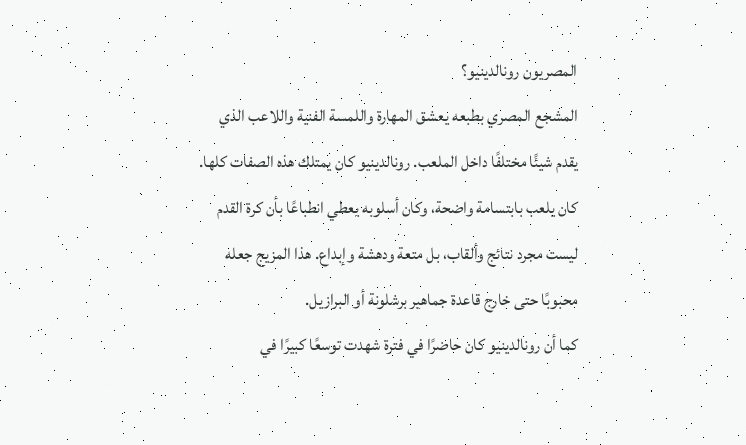المصريون رونالدينيو؟
المشجع المصري بطبعه يعشق المهارة واللمسة الفنية واللاعب الذي يقدم شيئًا مختلفًا داخل الملعب. رونالدينيو كان يمتلك هذه الصفات كلها. كان يلعب بابتسامة واضحة، وكان أسلوبه يعطي انطباعًا بأن كرة القدم ليست مجرد نتائج وألقاب، بل متعة ودهشة وإبداع. هذا المزيج جعله محبوبًا حتى خارج قاعدة جماهير برشلونة أو البرازيل.
كما أن رونالدينيو كان حاضرًا في فترة شهدت توسعًا كبيرًا في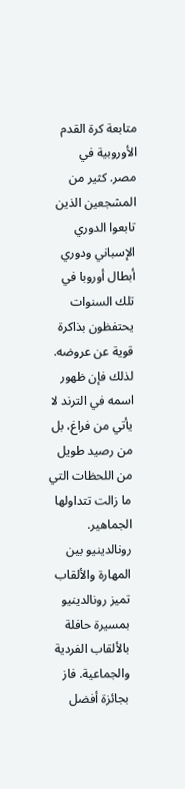متابعة كرة القدم الأوروبية في مصر. كثير من المشجعين الذين تابعوا الدوري الإسباني ودوري أبطال أوروبا في تلك السنوات يحتفظون بذاكرة قوية عن عروضه. لذلك فإن ظهور اسمه في الترند لا يأتي من فراغ، بل من رصيد طويل من اللحظات التي ما زالت تتداولها الجماهير.
رونالدينيو بين المهارة والألقاب
تميز رونالدينيو بمسيرة حافلة بالألقاب الفردية والجماعية. فاز بجائزة أفضل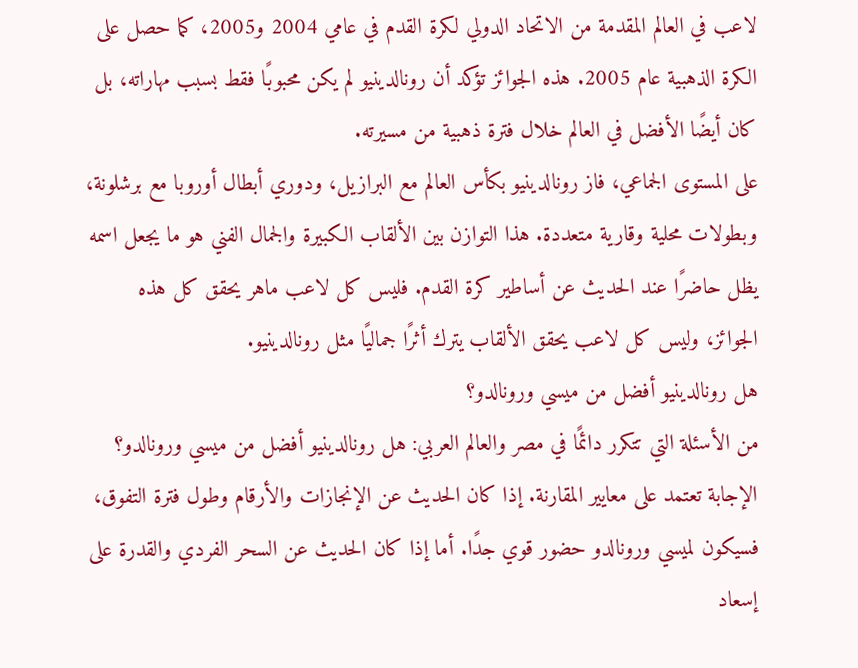لاعب في العالم المقدمة من الاتحاد الدولي لكرة القدم في عامي 2004 و2005، كما حصل على الكرة الذهبية عام 2005. هذه الجوائز تؤكد أن رونالدينيو لم يكن محبوبًا فقط بسبب مهاراته، بل كان أيضًا الأفضل في العالم خلال فترة ذهبية من مسيرته.
على المستوى الجماعي، فاز رونالدينيو بكأس العالم مع البرازيل، ودوري أبطال أوروبا مع برشلونة، وبطولات محلية وقارية متعددة. هذا التوازن بين الألقاب الكبيرة والجمال الفني هو ما يجعل اسمه يظل حاضرًا عند الحديث عن أساطير كرة القدم. فليس كل لاعب ماهر يحقق كل هذه الجوائز، وليس كل لاعب يحقق الألقاب يترك أثرًا جماليًا مثل رونالدينيو.
هل رونالدينيو أفضل من ميسي ورونالدو؟
من الأسئلة التي تتكرر دائمًا في مصر والعالم العربي: هل رونالدينيو أفضل من ميسي ورونالدو؟ الإجابة تعتمد على معايير المقارنة. إذا كان الحديث عن الإنجازات والأرقام وطول فترة التفوق، فسيكون لميسي ورونالدو حضور قوي جدًا. أما إذا كان الحديث عن السحر الفردي والقدرة على إسعاد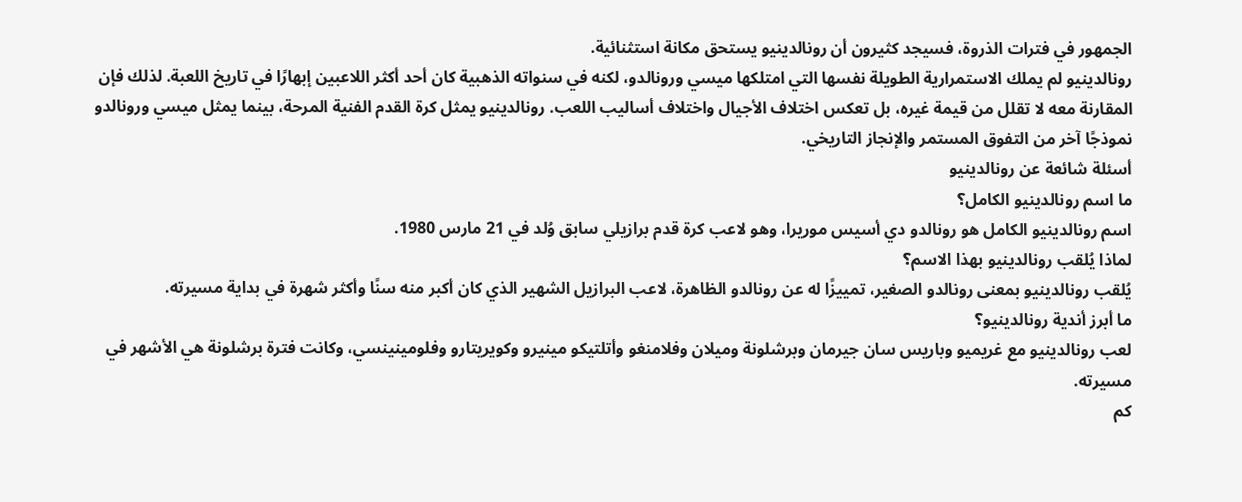الجمهور في فترات الذروة، فسيجد كثيرون أن رونالدينيو يستحق مكانة استثنائية.
رونالدينيو لم يملك الاستمرارية الطويلة نفسها التي امتلكها ميسي ورونالدو، لكنه في سنواته الذهبية كان أحد أكثر اللاعبين إبهارًا في تاريخ اللعبة. لذلك فإن المقارنة معه لا تقلل من قيمة غيره، بل تعكس اختلاف الأجيال واختلاف أساليب اللعب. رونالدينيو يمثل كرة القدم الفنية المرحة، بينما يمثل ميسي ورونالدو نموذجًا آخر من التفوق المستمر والإنجاز التاريخي.
أسئلة شائعة عن رونالدينيو
ما اسم رونالدينيو الكامل؟
اسم رونالدينيو الكامل هو رونالدو دي أسيس موريرا، وهو لاعب كرة قدم برازيلي سابق وُلد في 21 مارس 1980.
لماذا يُلقب رونالدينيو بهذا الاسم؟
يُلقب رونالدينيو بمعنى رونالدو الصغير، تمييزًا له عن رونالدو الظاهرة، لاعب البرازيل الشهير الذي كان أكبر منه سنًا وأكثر شهرة في بداية مسيرته.
ما أبرز أندية رونالدينيو؟
لعب رونالدينيو مع غريميو وباريس سان جيرمان وبرشلونة وميلان وفلامنغو وأتلتيكو مينيرو وكويريتارو وفلومينينسي، وكانت فترة برشلونة هي الأشهر في مسيرته.
كم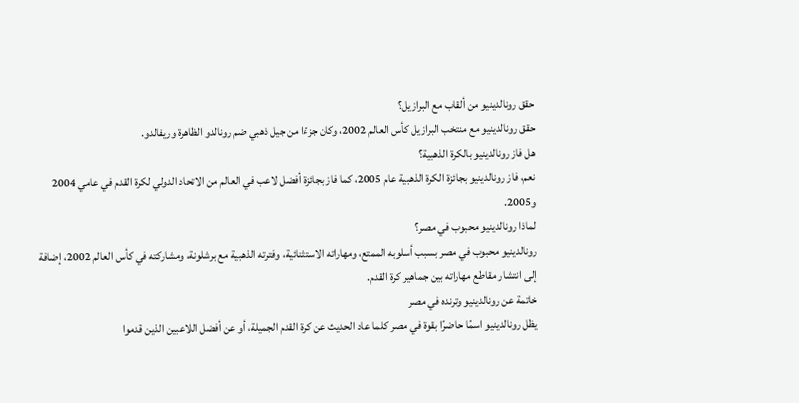حقق رونالدينيو من ألقاب مع البرازيل؟
حقق رونالدينيو مع منتخب البرازيل كأس العالم 2002، وكان جزءًا من جيل ذهبي ضم رونالدو الظاهرة وريفالدو.
هل فاز رونالدينيو بالكرة الذهبية؟
نعم، فاز رونالدينيو بجائزة الكرة الذهبية عام 2005، كما فاز بجائزة أفضل لاعب في العالم من الاتحاد الدولي لكرة القدم في عامي 2004 و2005.
لماذا رونالدينيو محبوب في مصر؟
رونالدينيو محبوب في مصر بسبب أسلوبه الممتع، ومهاراته الاستثنائية، وفترته الذهبية مع برشلونة، ومشاركته في كأس العالم 2002، إضافة إلى انتشار مقاطع مهاراته بين جماهير كرة القدم.
خاتمة عن رونالدينيو وترنده في مصر
يظل رونالدينيو اسمًا حاضرًا بقوة في مصر كلما عاد الحديث عن كرة القدم الجميلة، أو عن أفضل اللاعبين الذين قدموا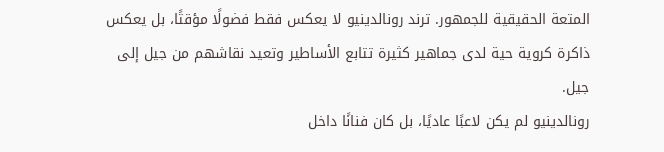المتعة الحقيقية للجمهور. ترند رونالدينيو لا يعكس فقط فضولًا مؤقتًا، بل يعكس ذاكرة كروية حية لدى جماهير كثيرة تتابع الأساطير وتعيد نقاشهم من جيل إلى جيل.
رونالدينيو لم يكن لاعبًا عاديًا، بل كان فنانًا داخل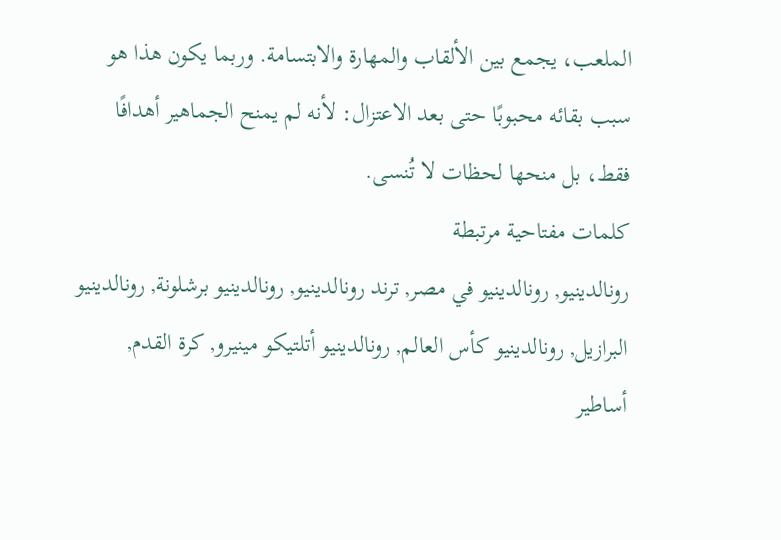الملعب، يجمع بين الألقاب والمهارة والابتسامة. وربما يكون هذا هو سبب بقائه محبوبًا حتى بعد الاعتزال: لأنه لم يمنح الجماهير أهدافًا فقط، بل منحها لحظات لا تُنسى.
كلمات مفتاحية مرتبطة
رونالدينيو, رونالدينيو في مصر, ترند رونالدينيو, رونالدينيو برشلونة, رونالدينيو البرازيل, رونالدينيو كأس العالم, رونالدينيو أتلتيكو مينيرو, كرة القدم, أساطير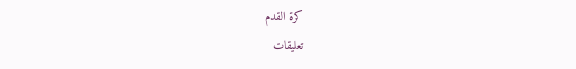كرة القدم
تعليقات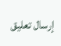إرسال تعليق